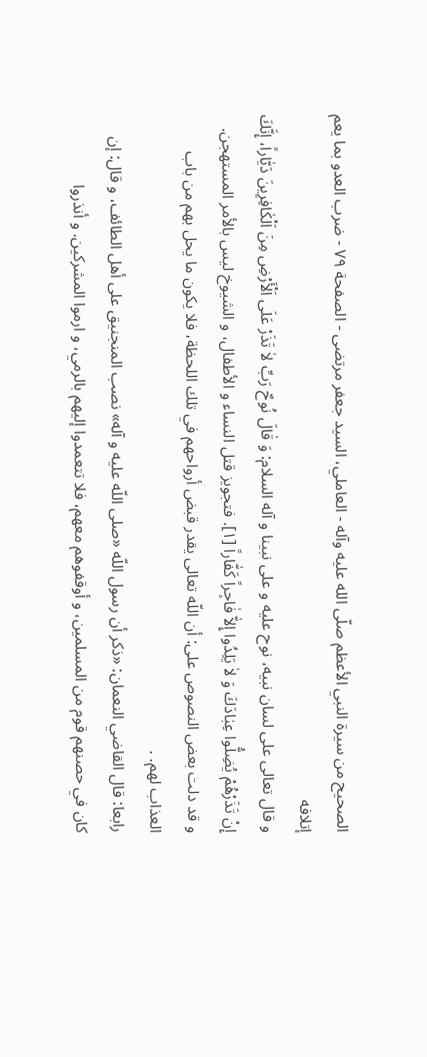الصحيح من سيرة النبي الأعظم صلّى الله عليه وآله - العاملي، السيد جعفر مرتضى - الصفحة ٧٩ - ضرب العدو بما يعم إتلافه
و قال تعالى على لسان نبيه، نوح عليه و على نبينا و آله السلام: وَ قٰالَ نُوحٌ رَبِّ لاٰ تَذَرْ عَلَى اَلْأَرْضِ مِنَ اَلْكٰافِرِينَ دَيّٰاراً، إِنَّكَ إِنْ تَذَرْهُمْ يُضِلُّوا عِبٰادَكَ وَ لاٰ يَلِدُوا إِلاّٰ فٰاجِراً كَفّٰاراً [١]. فتجويز قتل النساء و الأطفال، و الشيوخ ليس بالأمر المستهجن.
و قد دلت بعض النصوص على: أن اللّه تعالى يقدر قبض أرواحهم في تلك اللحظة، فلا يكون ما يحل بهم من باب العذاب لهم. .
رابعا: قال القاضي النعمان: «ذكر أن رسول اللّه «صلى اللّه عليه و آله» نصب المنجنيق على أهل الطائف، و قال: إن كان في حصنهم قوم من المسلمين، و أوقفوهم معهم، فلا تتعمدوا إليهم بالرمي، و ارموا المشركين. و أنذروا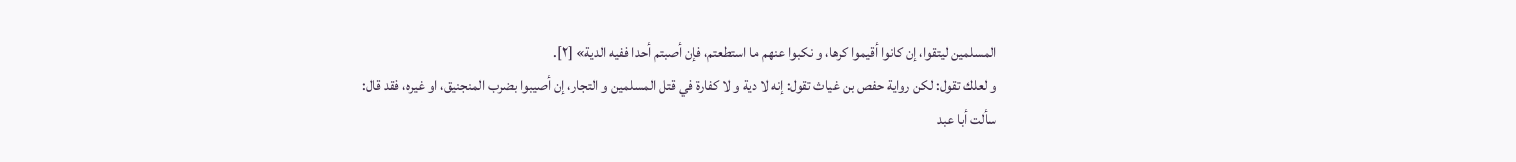المسلمين ليتقوا، إن كانوا أقيموا كرها، و نكبوا عنهم ما استطعتم، فإن أصبتم أحدا ففيه الدية» [٢].
و لعلك تقول: لكن رواية حفص بن غياث تقول: إنه لا دية و لا كفارة في قتل المسلمين و التجار، إن أصيبوا بضرب المنجنيق، او غيره، فقد قال:
سألت أبا عبد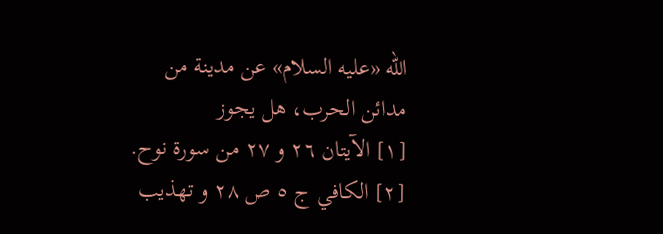اللّه «عليه السلام» عن مدينة من مدائن الحرب، هل يجوز
[١] الآيتان ٢٦ و ٢٧ من سورة نوح.
[٢] الكافي ج ٥ ص ٢٨ و تهذيب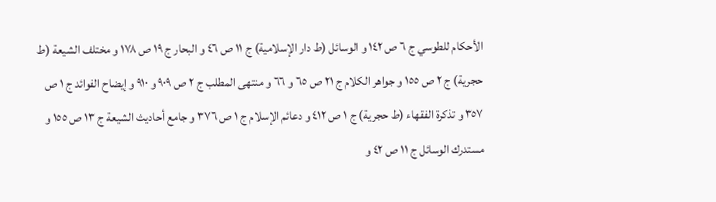الأحكام للطوسي ج ٦ ص ١٤٢ و الوسائل (ط دار الإسلامية) ج ١١ ص ٤٦ و البحار ج ١٩ ص ١٧٨ و مختلف الشيعة (ط حجرية) ج ٢ ص ١٥٥ و جواهر الكلام ج ٢١ ص ٦٥ و ٦٦ و منتهى المطلب ج ٢ ص ٩٠٩ و ٩١٠ و إيضاح الفوائد ج ١ ص ٣٥٧ و تذكرة الفقهاء (ط حجرية) ج ١ ص ٤١٢ و دعائم الإسلام ج ١ ص ٣٧٦ و جامع أحاديث الشيعة ج ١٣ ص ١٥٥ و مستدرك الوسائل ج ١١ ص ٤٢ و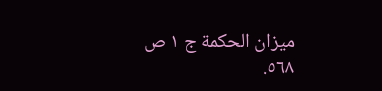ميزان الحكمة ج ١ ص ٥٦٨.